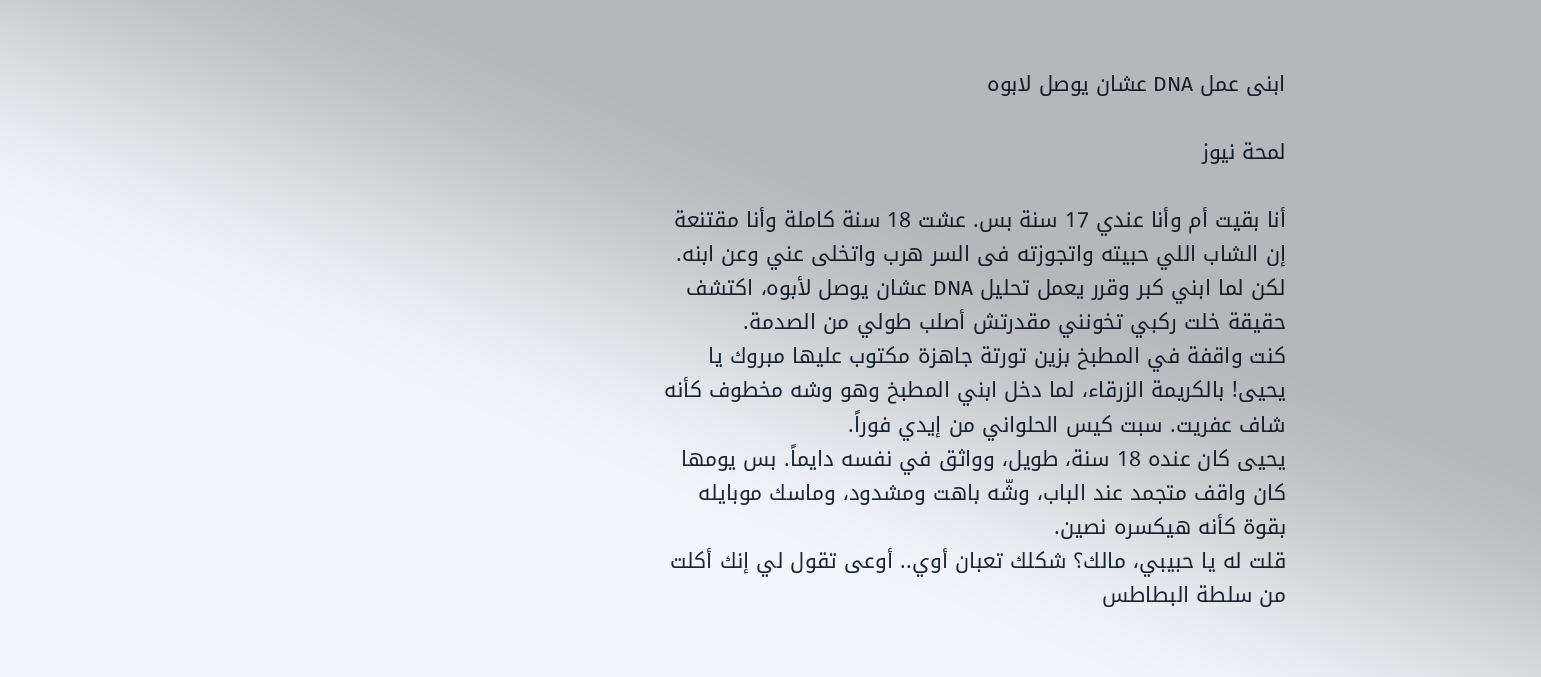ابنى عمل DNA عشان يوصل لابوه

لمحة نيوز

أنا بقيت أم وأنا عندي 17 سنة بس. عشت 18 سنة كاملة وأنا مقتنعة إن الشاب اللي حبيته واتجوزته فى السر هرب واتخلى عني وعن ابنه. لكن لما ابني كبر وقرر يعمل تحليل DNA عشان يوصل لأبوه، اكتشف حقيقة خلت ركبي تخونني مقدرتش أصلب طولي من الصدمة.
كنت واقفة في المطبخ بزين تورتة جاهزة مكتوب عليها مبروك يا يحيى! بالكريمة الزرقاء، لما دخل ابني المطبخ وهو وشه مخطوف كأنه شاف عفريت. سبت كيس الحلواني من إيدي فوراً.
يحيى كان عنده 18 سنة، طويل، وواثق في نفسه دايماً. بس يومها كان واقف متجمد عند الباب، وشّه باهت ومشدود، وماسك موبايله بقوة كأنه هيكسره نصين.
قلت له يا حبيبي، مالك؟ شكلك تعبان أوي.. أوعى تقول لي إنك أكلت من سلطة البطاطس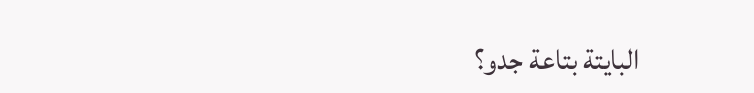البايتة بتاعة جدو؟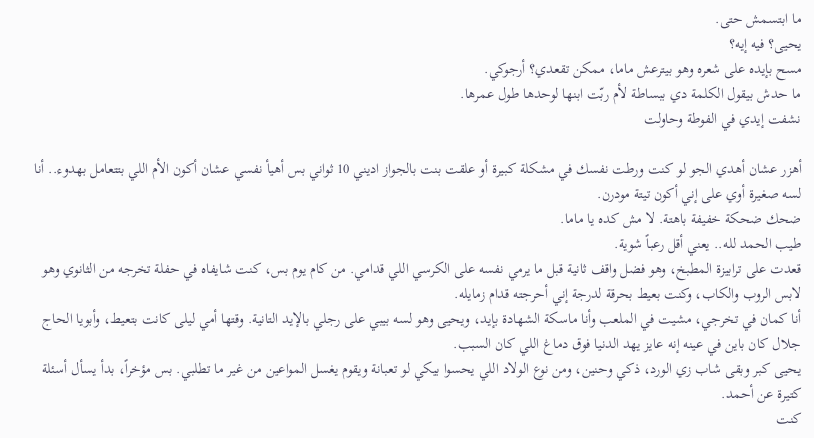ما ابتسمش حتى.
يحيى؟ فيه إيه؟
مسح بإيده على شعره وهو بيترعش ماما، ممكن تقعدي؟ أرجوكي.
ما حدش بيقول الكلمة دي ببساطة لأم ربّت ابنها لوحدها طول عمرها.
نشفت إيدي في الفوطة وحاولت

أهزر عشان أهدي الجو لو كنت ورطت نفسك في مشكلة كبيرة أو علقت بنت بالجواز اديني 10 ثواني بس أهيأ نفسي عشان أكون الأم اللي بتتعامل بهدوء.. أنا لسه صغيرة أوي على إني أكون تيتة مودرن.
ضحك ضحكة خفيفة باهتة. لا مش كده يا ماما.
طيب الحمد لله.. يعني أقل رعباً شوية.
قعدت على ترابيزة المطبخ، وهو فضل واقف ثانية قبل ما يرمي نفسه على الكرسي اللي قدامي. من كام يوم بس، كنت شايفاه في حفلة تخرجه من الثانوي وهو لابس الروب والكاب، وكنت بعيط بحرقة لدرجة إني أحرجته قدام زمايله.
أنا كمان في تخرجي، مشيت في الملعب وأنا ماسكة الشهادة بإيد، ويحيى وهو لسه بيبي على رجلي بالإيد التانية. وقتها أمي ليلى كانت بتعيط، وأبويا الحاج جلال كان باين في عينه إنه عايز يهد الدنيا فوق دماغ اللي كان السبب.
يحيى كبر وبقى شاب زي الورد، ذكي وحنين، ومن نوع الولاد اللي يحسوا بيكي لو تعبانة ويقوم يغسل المواعين من غير ما تطلبي. بس مؤخراً، بدأ يسأل أسئلة
كتيرة عن أحمد.
كنت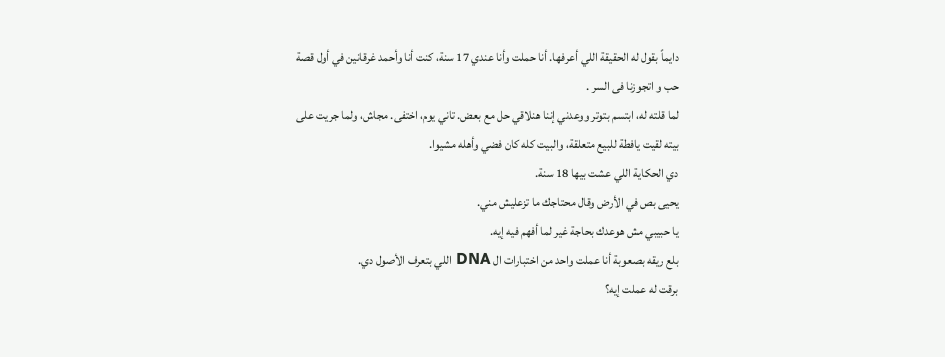دايماً بقول له الحقيقة اللي أعرفها. أنا حملت وأنا عندي 17 سنة، كنت أنا وأحمد غرقانين في أول قصة حب و اتجوزنا فى السر .
لما قلته له، ابتسم بتوتر ووعدني إننا هنلاقي حل مع بعض. تاني يوم، اختفى. مجاش، ولما جريت على بيته لقيت يافطة للبيع متعلقة، والبيت كله كان فضي وأهله مشيوا.
دي الحكاية اللي عشت بيها 18 سنة.
يحيى بص في الأرض وقال محتاجك ما تزعليش مني.
يا حبيبي مش هوعدك بحاجة غير لما أفهم فيه إيه.
بلع ريقه بصعوبة أنا عملت واحد من اختبارات ال DNA اللي بتعرف الأصول دي.
برقت له عملت إيه؟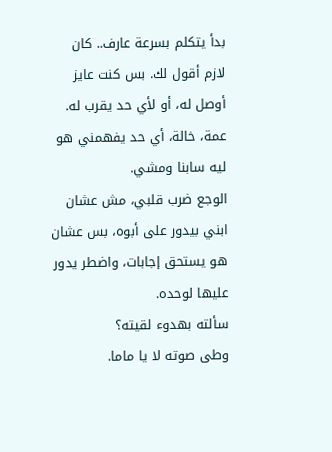بدأ يتكلم بسرعة عارف.. كان لازم أقول لك. بس كنت عايز أوصل له، أو لأي حد يقرب له. عمة، خالة، أي حد يفهمني هو ليه سابنا ومشي.
الوجع ضرب قلبي، مش عشان ابني بيدور على أبوه، بس عشان هو يستحق إجابات، واضطر يدور عليها لوحده.
سألته بهدوء لقيته؟
وطى صوته لا يا ماما.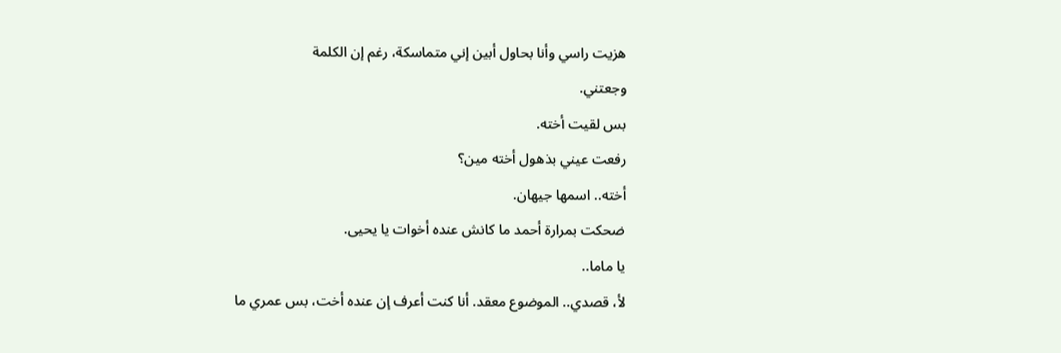هزيت راسي وأنا بحاول أبين إني متماسكة، رغم إن الكلمة
وجعتني.
بس لقيت أخته.
رفعت عيني بذهول أخته مين؟
أخته.. اسمها جيهان.
ضحكت بمرارة أحمد ما كانش عنده أخوات يا يحيى.
يا ماما..
لأ، قصدي.. الموضوع معقد. أنا كنت أعرف إن عنده أخت، بس عمري ما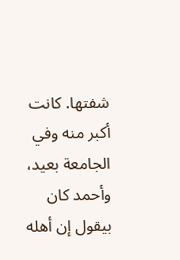شفتها. كانت أكبر منه وفي الجامعة بعيد، وأحمد كان بيقول إن أهله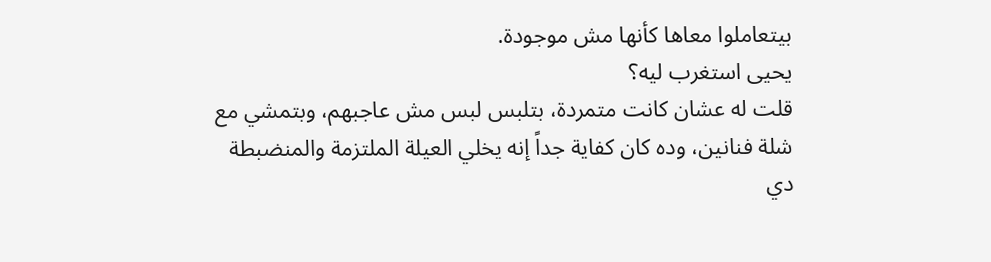بيتعاملوا معاها كأنها مش موجودة.
يحيى استغرب ليه؟
قلت له عشان كانت متمردة، بتلبس لبس مش عاجبهم، وبتمشي مع شلة فنانين، وده كان كفاية جداً إنه يخلي العيلة الملتزمة والمنضبطة دي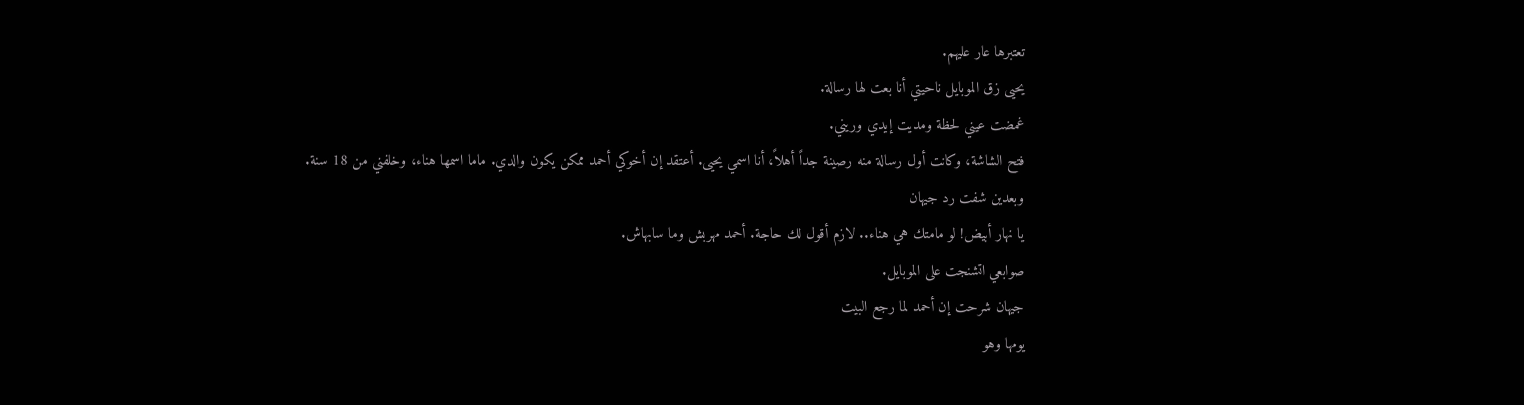تعتبرها عار عليهم.
يحيى زق الموبايل ناحيتي أنا بعت لها رسالة.
غمضت عيني لحظة ومديت إيدي وريني.
فتح الشاشة، وكانت أول رسالة منه رصينة جداً أهلاً، أنا اسمي يحيى. أعتقد إن أخوكي أحمد ممكن يكون والدي. ماما اسمها هناء، وخلفني من 18 سنة.
وبعدين شفت رد جيهان
يا نهار أبيض! لو مامتك هي هناء.. لازم أقول لك حاجة. أحمد مهربش وما سابهاش.
صوابعي اتشنجت على الموبايل.
جيهان شرحت إن أحمد لما رجع البيت
يومها وهو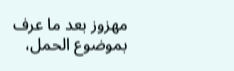مهزوز بعد ما عرف بموضوع الحمل،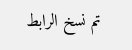تم نسخ الرابط